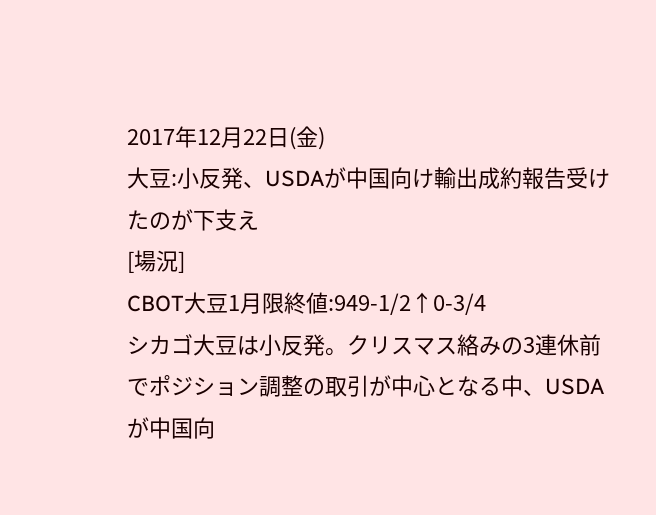2017年12月22日(金)
大豆:小反発、USDAが中国向け輸出成約報告受けたのが下支え
[場況]
CBOT大豆1月限終値:949-1/2↑0-3/4
シカゴ大豆は小反発。クリスマス絡みの3連休前でポジション調整の取引が中心となる中、USDAが中国向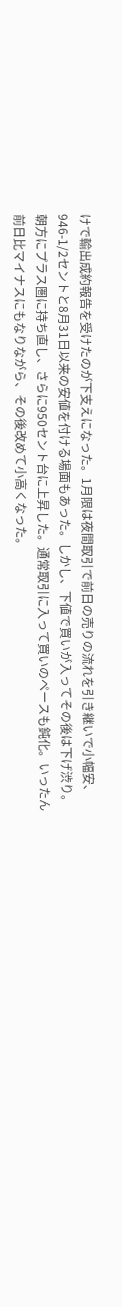けで輸出成約報告を受けたのが下支えになった。1月限は夜間取引で前日の売りの流れを引き継いで小幅安、946-1/2セントと8月31日以来の安値を付ける場面もあった。しかし、下値で買いが入ってその後は下げ渋り。朝方にプラス圏に持ち直し、さらに950セント台に上昇した。通常取引に入って買いのペースも鈍化。いったん前日比マイナスにもなりながら、その後改めて小高くなった。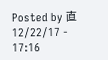Posted by 直 12/22/17 - 17:16